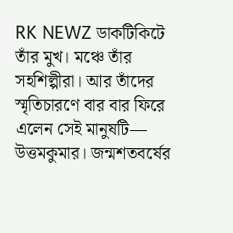RK NEWZ ডাকটিকিটে তাঁর মুখ। মঞ্চে তাঁর সহশিল্পীরা। আর তাঁদের স্মৃতিচারণে বার বার ফিরে এলেন সেই মানুষটি— উত্তমকুমার। জন্মশতবর্ষের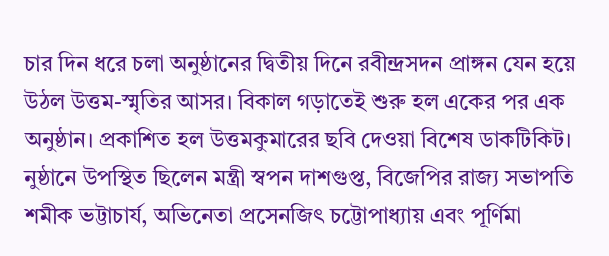চার দিন ধরে চলা অনুষ্ঠানের দ্বিতীয় দিনে রবীন্দ্রসদন প্রাঙ্গন যেন হয়ে উঠল উত্তম-স্মৃতির আসর। বিকাল গড়াতেই শুরু হল একের পর এক অনুষ্ঠান। প্রকাশিত হল উত্তমকুমারের ছবি দেওয়া বিশেষ ডাকটিকিট। নুষ্ঠানে উপস্থিত ছিলেন মন্ত্রী স্বপন দাশগুপ্ত, বিজেপির রাজ্য সভাপতি শমীক ভট্টাচার্য, অভিনেতা প্রসেনজিৎ চট্টোপাধ্যায় এবং পূর্ণিমা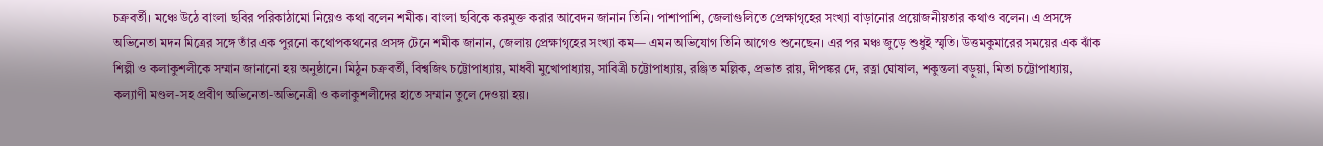চক্রবর্তী। মঞ্চে উঠে বাংলা ছবির পরিকাঠামো নিয়েও কথা বলেন শমীক। বাংলা ছবিকে করমুক্ত করার আবেদন জানান তিনি। পাশাপাশি, জেলাগুলিতে প্রেক্ষাগৃহের সংখ্যা বাড়ানোর প্রয়োজনীয়তার কথাও বলেন। এ প্রসঙ্গে অভিনেতা মদন মিত্রের সঙ্গে তাঁর এক পুরনো কথোপকথনের প্রসঙ্গ টেনে শমীক জানান, জেলায় প্রেক্ষাগৃহের সংখ্যা কম— এমন অভিযোগ তিনি আগেও শুনেছেন। এর পর মঞ্চ জুড়ে শুধুই স্মৃতি। উত্তমকুমারের সময়ের এক ঝাঁক শিল্পী ও কলাকুশলীকে সম্মান জানানো হয় অনুষ্ঠানে। মিঠুন চক্রবর্তী, বিশ্বজিৎ চট্টোপাধ্যায়, মাধবী মুখোপাধ্যায়, সাবিত্রী চট্টোপাধ্যায়, রঞ্জিত মল্লিক, প্রভাত রায়, দীপঙ্কর দে, রত্না ঘোষাল, শকুন্তলা বড়ুয়া, মিতা চট্টোপাধ্যায়, কল্যাণী মণ্ডল-সহ প্রবীণ অভিনেতা-অভিনেত্রী ও কলাকুশলীদের হাতে সম্মান তুলে দেওয়া হয়।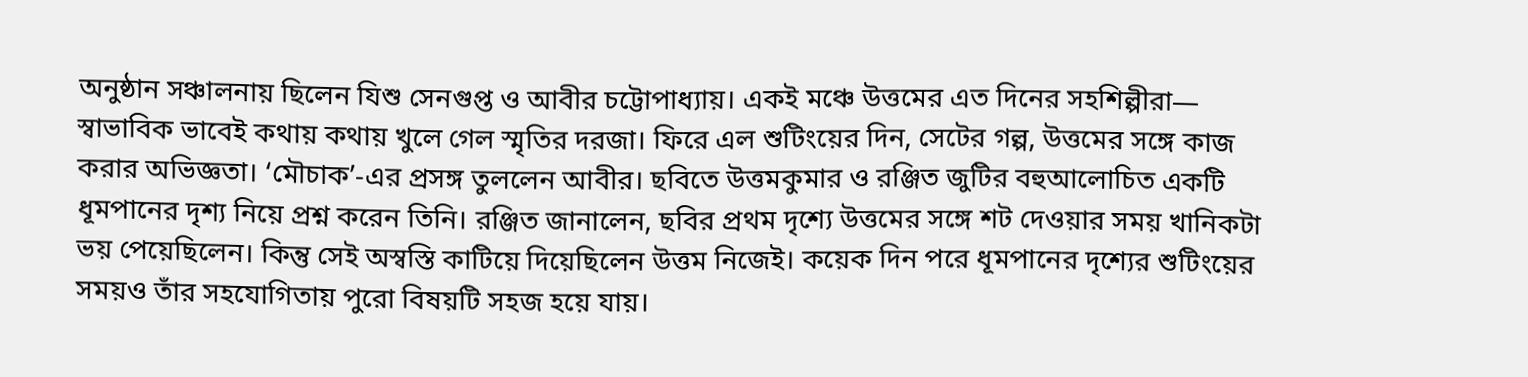অনুষ্ঠান সঞ্চালনায় ছিলেন যিশু সেনগুপ্ত ও আবীর চট্টোপাধ্যায়। একই মঞ্চে উত্তমের এত দিনের সহশিল্পীরা— স্বাভাবিক ভাবেই কথায় কথায় খুলে গেল স্মৃতির দরজা। ফিরে এল শুটিংয়ের দিন, সেটের গল্প, উত্তমের সঙ্গে কাজ করার অভিজ্ঞতা। ‘মৌচাক’-এর প্রসঙ্গ তুললেন আবীর। ছবিতে উত্তমকুমার ও রঞ্জিত জুটির বহুআলোচিত একটি ধূমপানের দৃশ্য নিয়ে প্রশ্ন করেন তিনি। রঞ্জিত জানালেন, ছবির প্রথম দৃশ্যে উত্তমের সঙ্গে শট দেওয়ার সময় খানিকটা ভয় পেয়েছিলেন। কিন্তু সেই অস্বস্তি কাটিয়ে দিয়েছিলেন উত্তম নিজেই। কয়েক দিন পরে ধূমপানের দৃশ্যের শুটিংয়ের সময়ও তাঁর সহযোগিতায় পুরো বিষয়টি সহজ হয়ে যায়।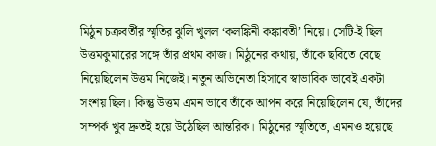মিঠুন চক্রবর্তীর স্মৃতির ঝুলি খুলল ‘কলঙ্কিনী কঙ্কাবতী’ নিয়ে। সেটি-ই ছিল উত্তমকুমারের সঙ্গে তাঁর প্রথম কাজ। মিঠুনের কথায়, তাঁকে ছবিতে বেছে নিয়েছিলেন উত্তম নিজেই। নতুন অভিনেতা হিসাবে স্বাভাবিক ভাবেই একটা সংশয় ছিল। কিন্তু উত্তম এমন ভাবে তাঁকে আপন করে নিয়েছিলেন যে, তাঁদের সম্পর্ক খুব দ্রুতই হয়ে উঠেছিল আন্তরিক। মিঠুনের স্মৃতিতে, এমনও হয়েছে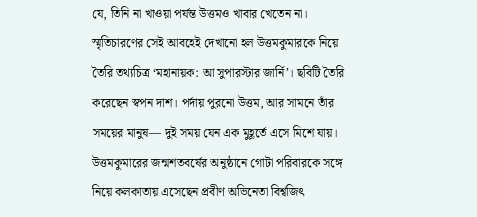যে, তিনি না খাওয়া পর্যন্ত উত্তমও খাবার খেতেন না। স্মৃতিচারণের সেই আবহেই দেখানো হল উত্তমকুমারকে নিয়ে তৈরি তথ্যচিত্র ‘মহানায়ক: আ সুপারস্টার জার্নি’। ছবিটি তৈরি করেছেন স্বপন দাশ। পর্দায় পুরনো উত্তম, আর সামনে তাঁর সময়ের মানুষ— দুই সময় যেন এক মুহূর্তে এসে মিশে যায়। উত্তমকুমারের জন্মশতবর্ষের অনুষ্ঠানে গোটা পরিবারকে সঙ্গে নিয়ে কলকাতায় এসেছেন প্রবীণ অভিনেতা বিশ্বজিৎ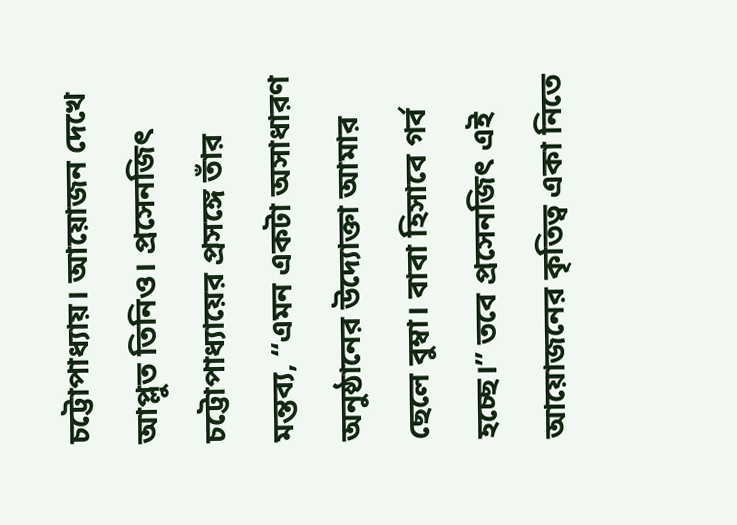চট্টোপাধ্যায়। আয়োজন দেখে আপ্লুত তিনিও। প্রসেনজিৎ চট্টোপাধ্যায়ের প্রসঙ্গে তাঁর মন্তব্য, “এমন একটা অসাধারণ অনুষ্ঠানের উদ্যোক্তা আমার ছেলে বুম্বা। বাবা হিসাবে গর্ব হচ্ছে।” তবে প্রসেনজিৎ এই আয়োজনের কৃতিত্ব একা নিতে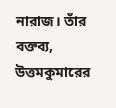নারাজ। তাঁর বক্তব্য, উত্তমকুমারের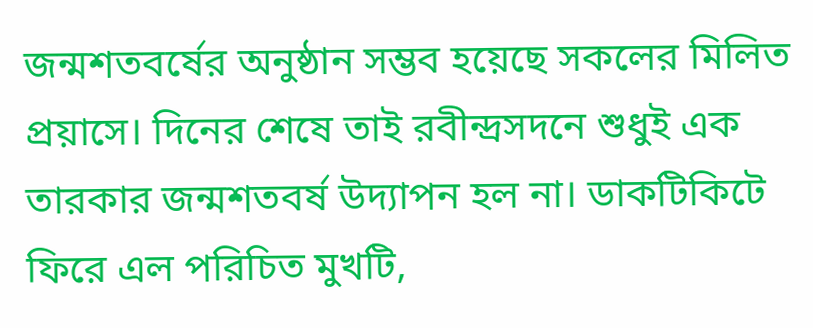জন্মশতবর্ষের অনুষ্ঠান সম্ভব হয়েছে সকলের মিলিত প্রয়াসে। দিনের শেষে তাই রবীন্দ্রসদনে শুধুই এক তারকার জন্মশতবর্ষ উদ্যাপন হল না। ডাকটিকিটে ফিরে এল পরিচিত মুখটি,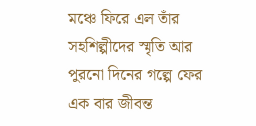মঞ্চে ফিরে এল তাঁর সহশিল্পীদের স্মৃতি আর পুরনো দিনের গল্পে ফের এক বার জীবন্ত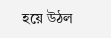হয়ে উঠল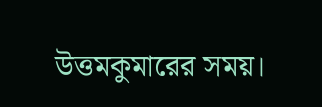উত্তমকুমারের সময়।